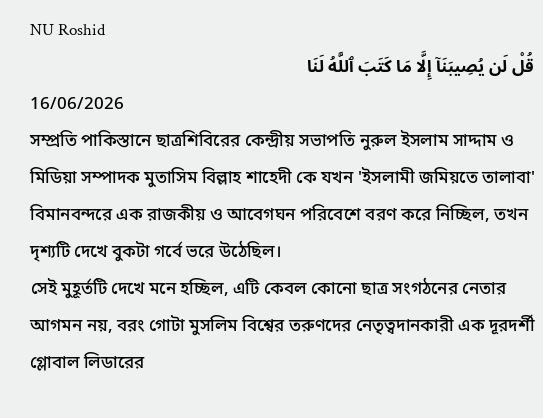NU Roshid
قُلْ لَن يُصِيبَنَآ إِلَّا مَا كَتَبَ ٱللَّهُ لَنَا
16/06/2026
সম্প্রতি পাকিস্তানে ছাত্রশিবিরের কেন্দ্রীয় সভাপতি নুরুল ইসলাম সাদ্দাম ও মিডিয়া সম্পাদক মুতাসিম বিল্লাহ শাহেদী কে যখন 'ইসলামী জমিয়তে তালাবা' বিমানবন্দরে এক রাজকীয় ও আবেগঘন পরিবেশে বরণ করে নিচ্ছিল, তখন দৃশ্যটি দেখে বুকটা গর্বে ভরে উঠেছিল।
সেই মুহূর্তটি দেখে মনে হচ্ছিল, এটি কেবল কোনো ছাত্র সংগঠনের নেতার আগমন নয়, বরং গোটা মুসলিম বিশ্বের তরুণদের নেতৃত্বদানকারী এক দূরদর্শী গ্লোবাল লিডারের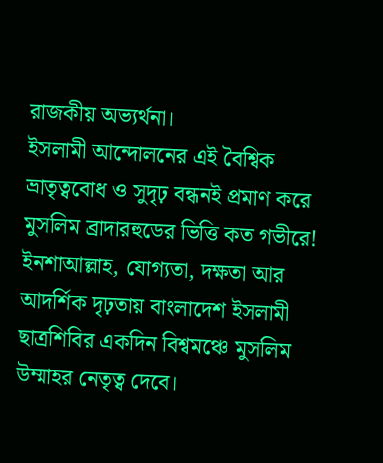রাজকীয় অভ্যর্থনা।
ইসলামী আন্দোলনের এই বৈশ্বিক ভ্রাতৃত্ববোধ ও সুদৃঢ় বন্ধনই প্রমাণ করে মুসলিম ব্রাদারহুডের ভিত্তি কত গভীরে!
ইনশাআল্লাহ, যোগ্যতা, দক্ষতা আর আদর্শিক দৃঢ়তায় বাংলাদেশ ইসলামী ছাত্রশিবির একদিন বিশ্বমঞ্চে মুসলিম উম্মাহর নেতৃত্ব দেবে।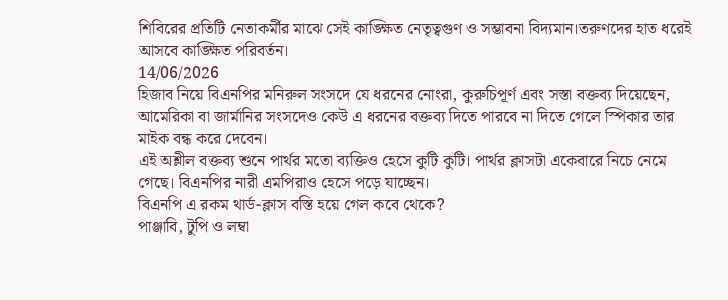শিবিরের প্রতিটি নেতাকর্মীর মাঝে সেই কাঙ্ক্ষিত নেতৃত্বগুণ ও সম্ভাবনা বিদ্যমান।তরুণদের হাত ধরেই আসবে কাঙ্ক্ষিত পরিবর্তন।
14/06/2026
হিজাব নিয়ে বিএনপির মনিরুল সংসদে যে ধরনের নোংরা, কুরুচিপূর্ণ এবং সস্তা বক্তব্য দিয়েছেন, আমেরিকা বা জার্মানির সংসদেও কেউ এ ধরনের বক্তব্য দিতে পারবে না দিতে গেলে স্পিকার তার মাইক বন্ধ করে দেবেন।
এই অশ্লীল বক্তব্য শুনে পার্থর মতো ব্যক্তিও হেসে কুটি কুটি। পার্থর ক্লাসটা একেবারে নিচে নেমে গেছে। বিএনপির নারী এমপিরাও হেসে পড়ে যাচ্ছেন।
বিএনপি এ রকম থার্ড-ক্লাস বস্তি হয়ে গেল কবে থেকে?
পাঞ্জাবি, টুপি ও লম্বা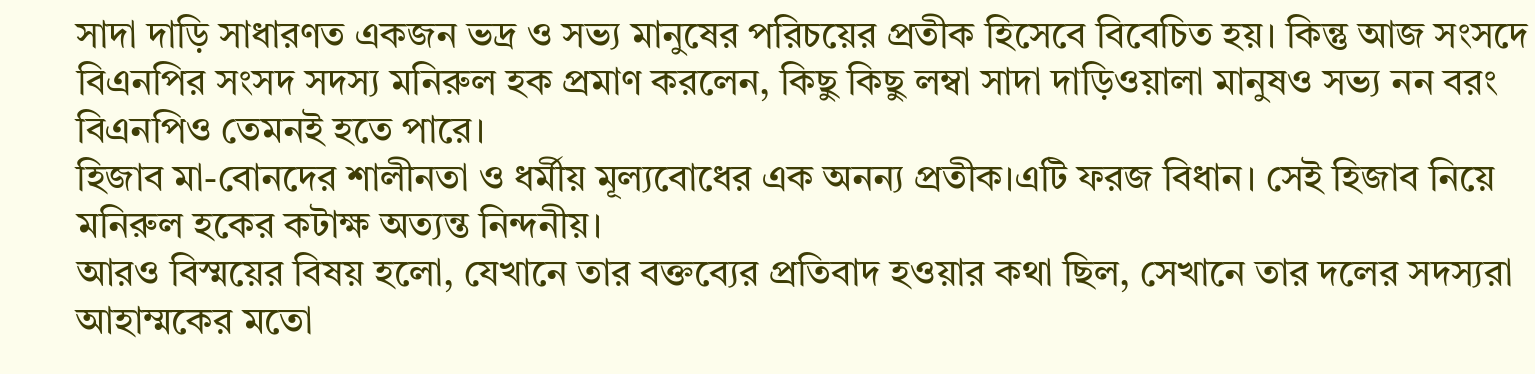সাদা দাড়ি সাধারণত একজন ভদ্র ও সভ্য মানুষের পরিচয়ের প্রতীক হিসেবে বিবেচিত হয়। কিন্তু আজ সংসদে বিএনপির সংসদ সদস্য মনিরুল হক প্রমাণ করলেন, কিছু কিছু লম্বা সাদা দাড়িওয়ালা মানুষও সভ্য নন বরং বিএনপিও তেমনই হতে পারে।
হিজাব মা-বোনদের শালীনতা ও ধর্মীয় মূল্যবোধের এক অনন্য প্রতীক।এটি ফরজ বিধান। সেই হিজাব নিয়ে মনিরুল হকের কটাক্ষ অত্যন্ত নিন্দনীয়।
আরও বিস্ময়ের বিষয় হলো, যেখানে তার বক্তব্যের প্রতিবাদ হওয়ার কথা ছিল, সেখানে তার দলের সদস্যরা আহাম্মকের মতো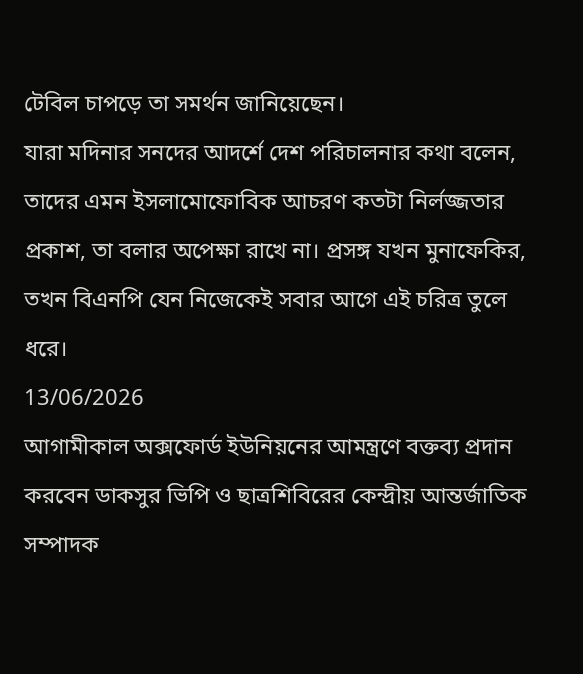টেবিল চাপড়ে তা সমর্থন জানিয়েছেন।
যারা মদিনার সনদের আদর্শে দেশ পরিচালনার কথা বলেন, তাদের এমন ইসলামোফোবিক আচরণ কতটা নির্লজ্জতার প্রকাশ, তা বলার অপেক্ষা রাখে না। প্রসঙ্গ যখন মুনাফেকির, তখন বিএনপি যেন নিজেকেই সবার আগে এই চরিত্র তুলে ধরে।
13/06/2026
আগামীকাল অক্সফোর্ড ইউনিয়নের আমন্ত্রণে বক্তব্য প্রদান করবেন ডাকসুর ভিপি ও ছাত্রশিবিরের কেন্দ্রীয় আন্তর্জাতিক সম্পাদক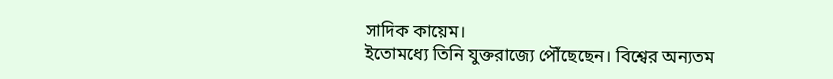সাদিক কায়েম।
ইতোমধ্যে তিনি যুক্তরাজ্যে পৌঁছেছেন। বিশ্বের অন্যতম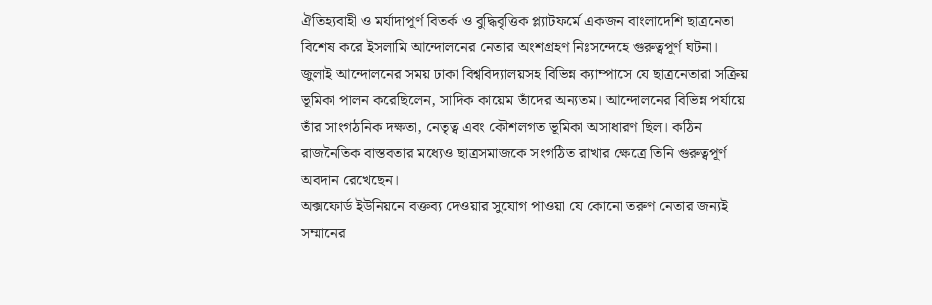ঐতিহ্যবাহী ও মর্যাদাপূর্ণ বিতর্ক ও বুদ্ধিবৃত্তিক প্ল্যাটফর্মে একজন বাংলাদেশি ছাত্রনেতা বিশেষ করে ইসলামি আন্দোলনের নেতার অংশগ্রহণ নিঃসন্দেহে গুরুত্বপূর্ণ ঘটনা।
জুলাই আন্দোলনের সময় ঢাকা বিশ্ববিদ্যালয়সহ বিভিন্ন ক্যাম্পাসে যে ছাত্রনেতারা সক্রিয় ভূমিকা পালন করেছিলেন, সাদিক কায়েম তাঁদের অন্যতম। আন্দোলনের বিভিন্ন পর্যায়ে তাঁর সাংগঠনিক দক্ষতা, নেতৃত্ব এবং কৌশলগত ভূমিকা অসাধারণ ছিল। কঠিন রাজনৈতিক বাস্তবতার মধ্যেও ছাত্রসমাজকে সংগঠিত রাখার ক্ষেত্রে তিনি গুরুত্বপূর্ণ অবদান রেখেছেন।
অক্সফোর্ড ইউনিয়নে বক্তব্য দেওয়ার সুযোগ পাওয়া যে কোনো তরুণ নেতার জন্যই সম্মানের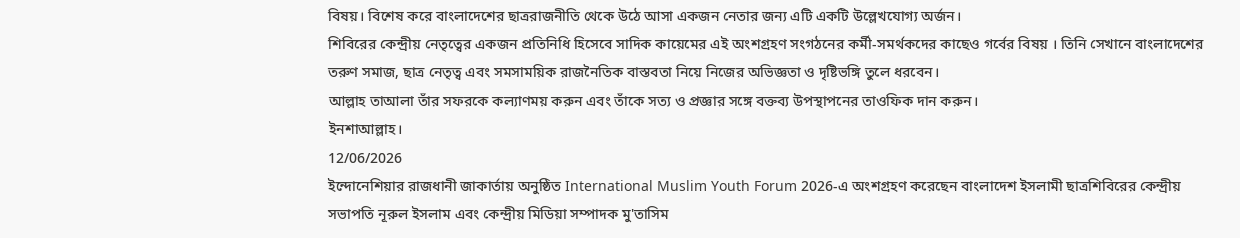বিষয়। বিশেষ করে বাংলাদেশের ছাত্ররাজনীতি থেকে উঠে আসা একজন নেতার জন্য এটি একটি উল্লেখযোগ্য অর্জন।
শিবিরের কেন্দ্রীয় নেতৃত্বের একজন প্রতিনিধি হিসেবে সাদিক কায়েমের এই অংশগ্রহণ সংগঠনের কর্মী-সমর্থকদের কাছেও গর্বের বিষয় । তিনি সেখানে বাংলাদেশের তরুণ সমাজ, ছাত্র নেতৃত্ব এবং সমসাময়িক রাজনৈতিক বাস্তবতা নিয়ে নিজের অভিজ্ঞতা ও দৃষ্টিভঙ্গি তুলে ধরবেন।
আল্লাহ তাআলা তাঁর সফরকে কল্যাণময় করুন এবং তাঁকে সত্য ও প্রজ্ঞার সঙ্গে বক্তব্য উপস্থাপনের তাওফিক দান করুন।
ইনশাআল্লাহ।
12/06/2026
ইন্দোনেশিয়ার রাজধানী জাকার্তায় অনুষ্ঠিত International Muslim Youth Forum 2026-এ অংশগ্রহণ করেছেন বাংলাদেশ ইসলামী ছাত্রশিবিরের কেন্দ্রীয় সভাপতি নূরুল ইসলাম এবং কেন্দ্রীয় মিডিয়া সম্পাদক মু'তাসিম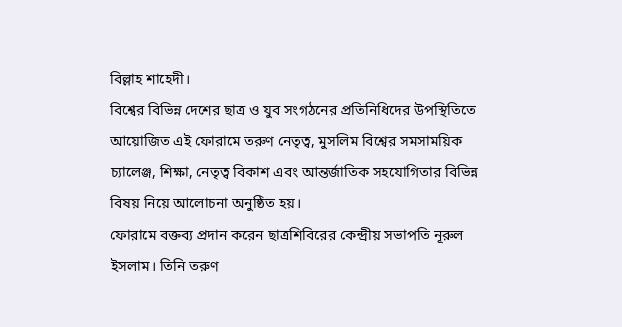বিল্লাহ শাহেদী।
বিশ্বের বিভিন্ন দেশের ছাত্র ও যুব সংগঠনের প্রতিনিধিদের উপস্থিতিতে আয়োজিত এই ফোরামে তরুণ নেতৃত্ব, মুসলিম বিশ্বের সমসাময়িক চ্যালেঞ্জ, শিক্ষা, নেতৃত্ব বিকাশ এবং আন্তর্জাতিক সহযোগিতার বিভিন্ন বিষয় নিয়ে আলোচনা অনুষ্ঠিত হয়।
ফোরামে বক্তব্য প্রদান করেন ছাত্রশিবিরের কেন্দ্রীয় সভাপতি নূরুল ইসলাম। তিনি তরুণ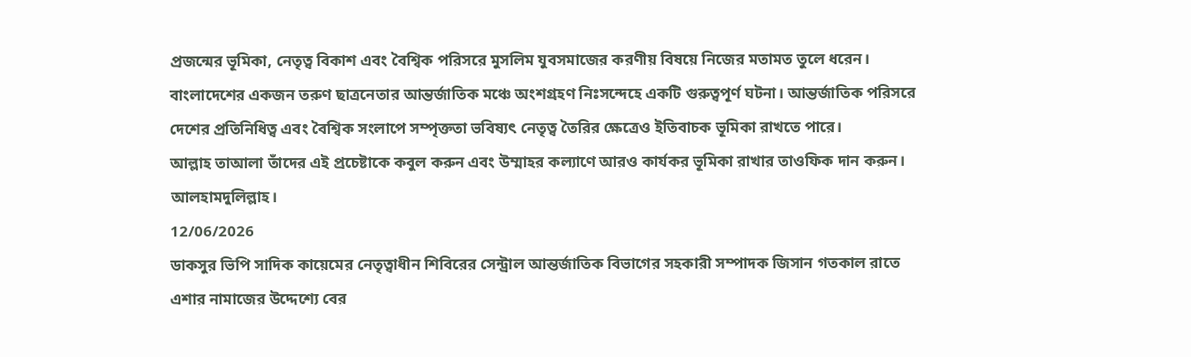প্রজন্মের ভূমিকা, নেতৃত্ব বিকাশ এবং বৈশ্বিক পরিসরে মুসলিম যুবসমাজের করণীয় বিষয়ে নিজের মতামত তুলে ধরেন।
বাংলাদেশের একজন তরুণ ছাত্রনেতার আন্তর্জাতিক মঞ্চে অংশগ্রহণ নিঃসন্দেহে একটি গুরুত্বপূর্ণ ঘটনা। আন্তর্জাতিক পরিসরে দেশের প্রতিনিধিত্ব এবং বৈশ্বিক সংলাপে সম্পৃক্ততা ভবিষ্যৎ নেতৃত্ব তৈরির ক্ষেত্রেও ইতিবাচক ভূমিকা রাখতে পারে।
আল্লাহ তাআলা তাঁদের এই প্রচেষ্টাকে কবুল করুন এবং উম্মাহর কল্যাণে আরও কার্যকর ভূমিকা রাখার তাওফিক দান করুন।
আলহামদুলিল্লাহ।
12/06/2026
ডাকসুর ভিপি সাদিক কায়েমের নেতৃত্বাধীন শিবিরের সেন্ট্রাল আন্তর্জাতিক বিভাগের সহকারী সম্পাদক জিসান গতকাল রাতে এশার নামাজের উদ্দেশ্যে বের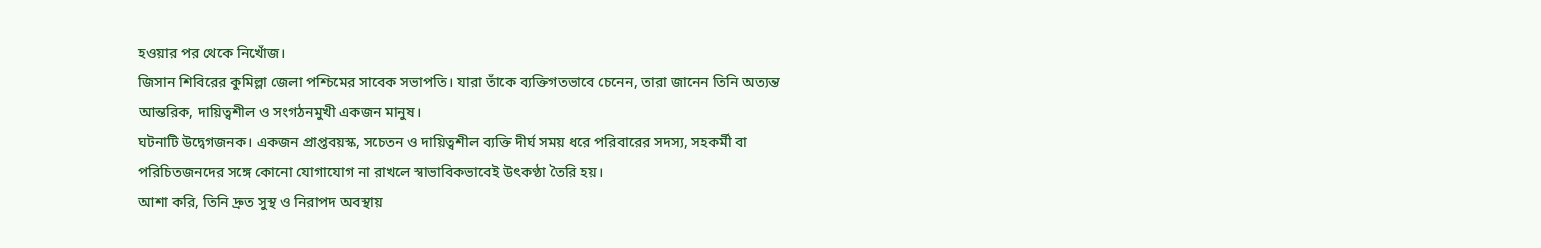হওয়ার পর থেকে নিখোঁজ।
জিসান শিবিরের কুমিল্লা জেলা পশ্চিমের সাবেক সভাপতি। যারা তাঁকে ব্যক্তিগতভাবে চেনেন, তারা জানেন তিনি অত্যন্ত আন্তরিক, দায়িত্বশীল ও সংগঠনমুখী একজন মানুষ।
ঘটনাটি উদ্বেগজনক। একজন প্রাপ্তবয়স্ক, সচেতন ও দায়িত্বশীল ব্যক্তি দীর্ঘ সময় ধরে পরিবারের সদস্য, সহকর্মী বা পরিচিতজনদের সঙ্গে কোনো যোগাযোগ না রাখলে স্বাভাবিকভাবেই উৎকণ্ঠা তৈরি হয়।
আশা করি, তিনি দ্রুত সুস্থ ও নিরাপদ অবস্থায়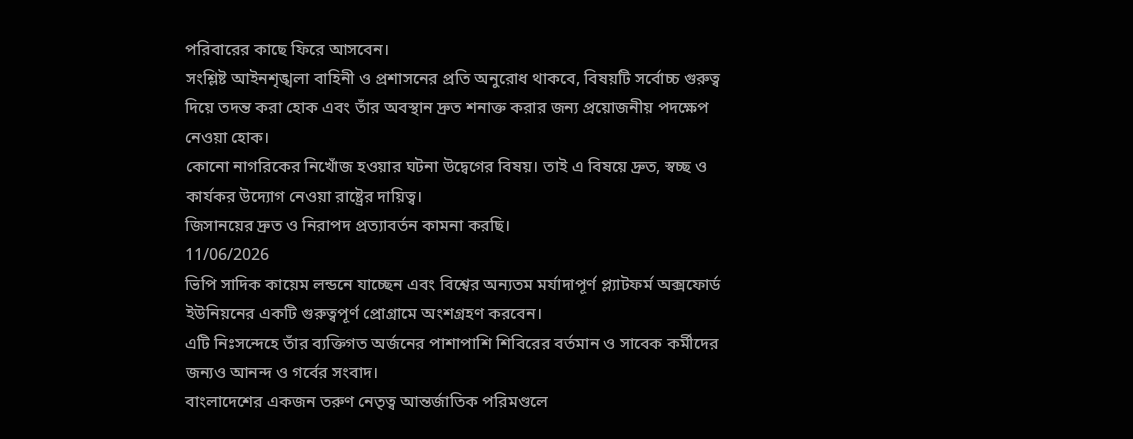পরিবারের কাছে ফিরে আসবেন।
সংশ্লিষ্ট আইনশৃঙ্খলা বাহিনী ও প্রশাসনের প্রতি অনুরোধ থাকবে, বিষয়টি সর্বোচ্চ গুরুত্ব দিয়ে তদন্ত করা হোক এবং তাঁর অবস্থান দ্রুত শনাক্ত করার জন্য প্রয়োজনীয় পদক্ষেপ নেওয়া হোক।
কোনো নাগরিকের নিখোঁজ হওয়ার ঘটনা উদ্বেগের বিষয়। তাই এ বিষয়ে দ্রুত, স্বচ্ছ ও কার্যকর উদ্যোগ নেওয়া রাষ্ট্রের দায়িত্ব।
জিসানয়ের দ্রুত ও নিরাপদ প্রত্যাবর্তন কামনা করছি।
11/06/2026
ভিপি সাদিক কায়েম লন্ডনে যাচ্ছেন এবং বিশ্বের অন্যতম মর্যাদাপূর্ণ প্ল্যাটফর্ম অক্সফোর্ড ইউনিয়নের একটি গুরুত্বপূর্ণ প্রোগ্রামে অংশগ্রহণ করবেন।
এটি নিঃসন্দেহে তাঁর ব্যক্তিগত অর্জনের পাশাপাশি শিবিরের বর্তমান ও সাবেক কর্মীদের জন্যও আনন্দ ও গর্বের সংবাদ।
বাংলাদেশের একজন তরুণ নেতৃত্ব আন্তর্জাতিক পরিমণ্ডলে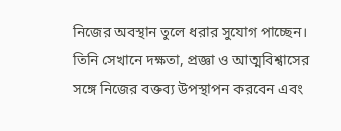নিজের অবস্থান তুলে ধরার সুযোগ পাচ্ছেন। তিনি সেখানে দক্ষতা, প্রজ্ঞা ও আত্মবিশ্বাসের সঙ্গে নিজের বক্তব্য উপস্থাপন করবেন এবং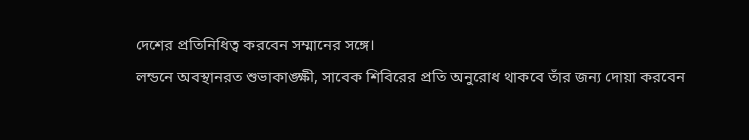দেশের প্রতিনিধিত্ব করবেন সম্মানের সঙ্গে।
লন্ডনে অবস্থানরত শুভাকাঙ্ক্ষী, সাবেক শিবিরের প্রতি অনুরোধ থাকবে তাঁর জন্য দোয়া করবেন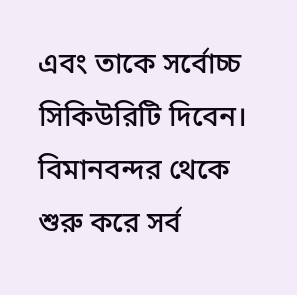এবং তাকে সর্বোচ্চ সিকিউরিটি দিবেন। বিমানবন্দর থেকে শুরু করে সর্ব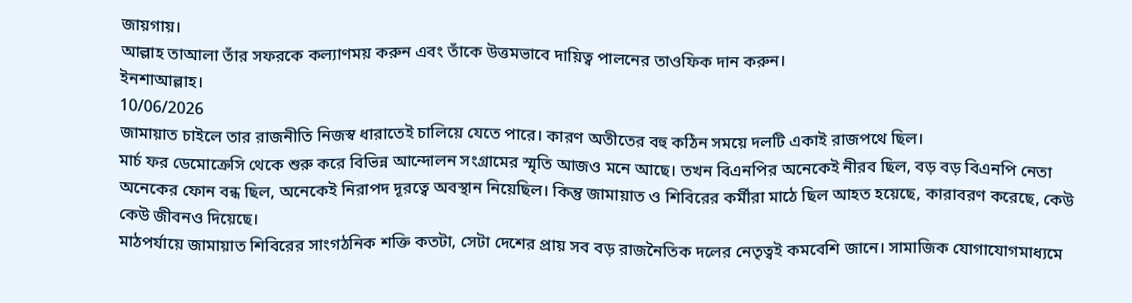জায়গায়।
আল্লাহ তাআলা তাঁর সফরকে কল্যাণময় করুন এবং তাঁকে উত্তমভাবে দায়িত্ব পালনের তাওফিক দান করুন।
ইনশাআল্লাহ।
10/06/2026
জামায়াত চাইলে তার রাজনীতি নিজস্ব ধারাতেই চালিয়ে যেতে পারে। কারণ অতীতের বহু কঠিন সময়ে দলটি একাই রাজপথে ছিল।
মার্চ ফর ডেমোক্রেসি থেকে শুরু করে বিভিন্ন আন্দোলন সংগ্রামের স্মৃতি আজও মনে আছে। তখন বিএনপির অনেকেই নীরব ছিল, বড় বড় বিএনপি নেতা অনেকের ফোন বন্ধ ছিল, অনেকেই নিরাপদ দূরত্বে অবস্থান নিয়েছিল। কিন্তু জামায়াত ও শিবিরের কর্মীরা মাঠে ছিল আহত হয়েছে, কারাবরণ করেছে, কেউ কেউ জীবনও দিয়েছে।
মাঠপর্যায়ে জামায়াত শিবিরের সাংগঠনিক শক্তি কতটা, সেটা দেশের প্রায় সব বড় রাজনৈতিক দলের নেতৃত্বই কমবেশি জানে। সামাজিক যোগাযোগমাধ্যমে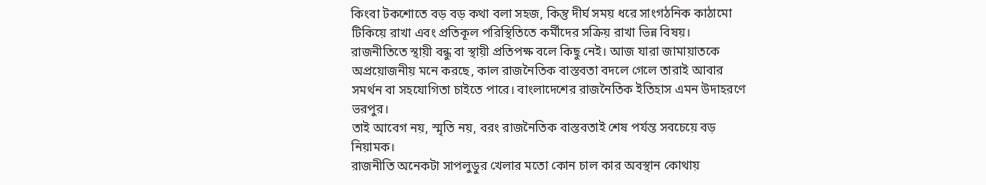কিংবা টকশোতে বড় বড় কথা বলা সহজ, কিন্তু দীর্ঘ সময় ধরে সাংগঠনিক কাঠামো টিকিয়ে রাখা এবং প্রতিকূল পরিস্থিতিতে কর্মীদের সক্রিয় রাখা ভিন্ন বিষয়।
রাজনীতিতে স্থায়ী বন্ধু বা স্থায়ী প্রতিপক্ষ বলে কিছু নেই। আজ যারা জামায়াতকে অপ্রয়োজনীয় মনে করছে, কাল রাজনৈতিক বাস্তবতা বদলে গেলে তারাই আবার সমর্থন বা সহযোগিতা চাইতে পারে। বাংলাদেশের রাজনৈতিক ইতিহাস এমন উদাহরণে ভরপুর।
তাই আবেগ নয়, স্মৃতি নয়, বরং রাজনৈতিক বাস্তবতাই শেষ পর্যন্ত সবচেয়ে বড় নিয়ামক।
রাজনীতি অনেকটা সাপলুডুর খেলার মতো কোন চাল কার অবস্থান কোথায়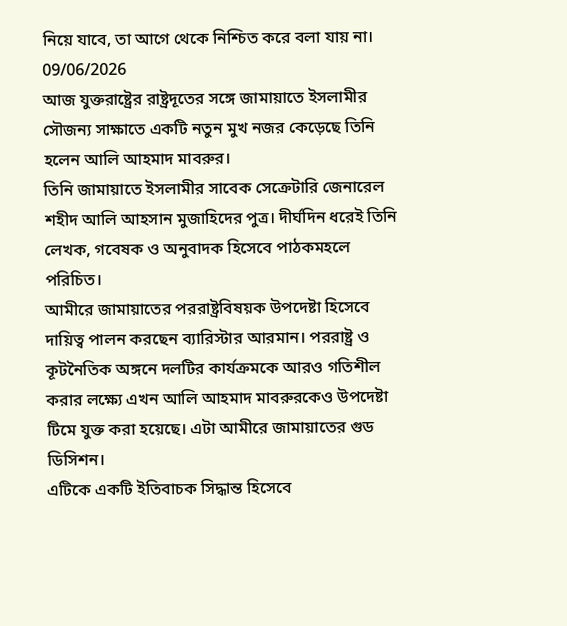নিয়ে যাবে, তা আগে থেকে নিশ্চিত করে বলা যায় না।
09/06/2026
আজ যুক্তরাষ্ট্রের রাষ্ট্রদূতের সঙ্গে জামায়াতে ইসলামীর সৌজন্য সাক্ষাতে একটি নতুন মুখ নজর কেড়েছে তিনি হলেন আলি আহমাদ মাবরুর।
তিনি জামায়াতে ইসলামীর সাবেক সেক্রেটারি জেনারেল শহীদ আলি আহসান মুজাহিদের পুত্র। দীর্ঘদিন ধরেই তিনি লেখক, গবেষক ও অনুবাদক হিসেবে পাঠকমহলে পরিচিত।
আমীরে জামায়াতের পররাষ্ট্রবিষয়ক উপদেষ্টা হিসেবে দায়িত্ব পালন করছেন ব্যারিস্টার আরমান। পররাষ্ট্র ও কূটনৈতিক অঙ্গনে দলটির কার্যক্রমকে আরও গতিশীল করার লক্ষ্যে এখন আলি আহমাদ মাবরুরকেও উপদেষ্টা টিমে যুক্ত করা হয়েছে। এটা আমীরে জামায়াতের গুড ডিসিশন।
এটিকে একটি ইতিবাচক সিদ্ধান্ত হিসেবে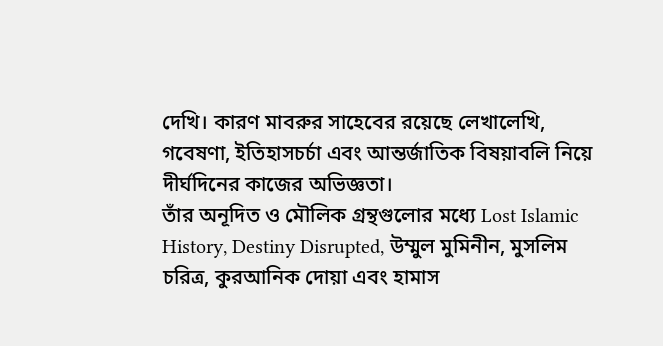দেখি। কারণ মাবরুর সাহেবের রয়েছে লেখালেখি, গবেষণা, ইতিহাসচর্চা এবং আন্তর্জাতিক বিষয়াবলি নিয়ে দীর্ঘদিনের কাজের অভিজ্ঞতা।
তাঁর অনূদিত ও মৌলিক গ্রন্থগুলোর মধ্যে Lost Islamic History, Destiny Disrupted, উম্মুল মুমিনীন, মুসলিম চরিত্র, কুরআনিক দোয়া এবং হামাস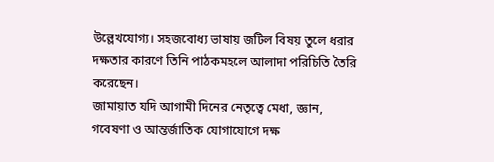উল্লেখযোগ্য। সহজবোধ্য ভাষায় জটিল বিষয় তুলে ধরার দক্ষতার কারণে তিনি পাঠকমহলে আলাদা পরিচিতি তৈরি করেছেন।
জামায়াত যদি আগামী দিনের নেতৃত্বে মেধা, জ্ঞান, গবেষণা ও আন্তর্জাতিক যোগাযোগে দক্ষ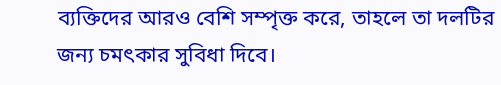ব্যক্তিদের আরও বেশি সম্পৃক্ত করে, তাহলে তা দলটির জন্য চমৎকার সুবিধা দিবে।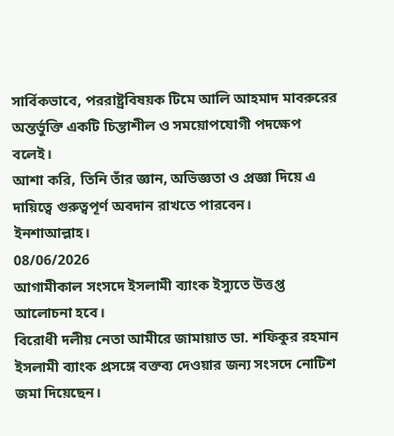সার্বিকভাবে, পররাষ্ট্রবিষয়ক টিমে আলি আহমাদ মাবরুরের অন্তর্ভুক্তি একটি চিন্তাশীল ও সময়োপযোগী পদক্ষেপ বলেই।
আশা করি, তিনি তাঁর জ্ঞান, অভিজ্ঞতা ও প্রজ্ঞা দিয়ে এ দায়িত্বে গুরুত্বপূর্ণ অবদান রাখতে পারবেন।
ইনশাআল্লাহ।
08/06/2026
আগামীকাল সংসদে ইসলামী ব্যাংক ইস্যুতে উত্তপ্ত আলোচনা হবে।
বিরোধী দলীয় নেতা আমীরে জামায়াত ডা. শফিকুর রহমান ইসলামী ব্যাংক প্রসঙ্গে বক্তব্য দেওয়ার জন্য সংসদে নোটিশ জমা দিয়েছেন।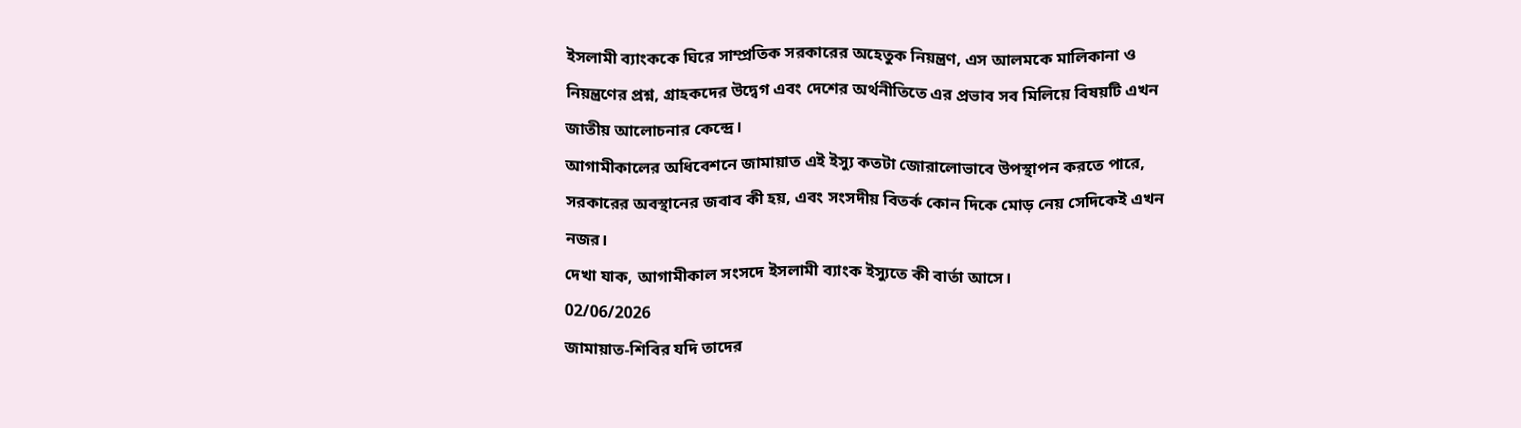ইসলামী ব্যাংককে ঘিরে সাম্প্রতিক সরকারের অহেতুক নিয়ন্ত্রণ, এস আলমকে মালিকানা ও নিয়ন্ত্রণের প্রশ্ন, গ্রাহকদের উদ্বেগ এবং দেশের অর্থনীতিতে এর প্রভাব সব মিলিয়ে বিষয়টি এখন জাতীয় আলোচনার কেন্দ্রে।
আগামীকালের অধিবেশনে জামায়াত এই ইস্যু কতটা জোরালোভাবে উপস্থাপন করতে পারে, সরকারের অবস্থানের জবাব কী হয়, এবং সংসদীয় বিতর্ক কোন দিকে মোড় নেয় সেদিকেই এখন নজর।
দেখা যাক, আগামীকাল সংসদে ইসলামী ব্যাংক ইস্যুতে কী বার্তা আসে।
02/06/2026
জামায়াত-শিবির যদি তাদের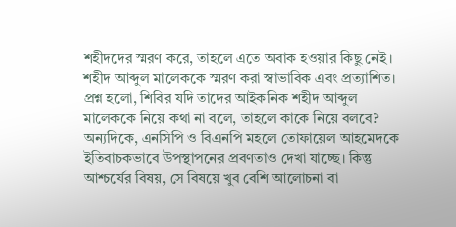শহীদদের স্মরণ করে, তাহলে এতে অবাক হওয়ার কিছু নেই। শহীদ আব্দুল মালেককে স্মরণ করা স্বাভাবিক এবং প্রত্যাশিত। প্রশ্ন হলো, শিবির যদি তাদের আইকনিক শহীদ আব্দুল মালেককে নিয়ে কথা না বলে, তাহলে কাকে নিয়ে বলবে?
অন্যদিকে, এনসিপি ও বিএনপি মহলে তোফায়েল আহমেদকে ইতিবাচকভাবে উপস্থাপনের প্রবণতাও দেখা যাচ্ছে। কিন্তু আশ্চর্যের বিষয়, সে বিষয়ে খুব বেশি আলোচনা বা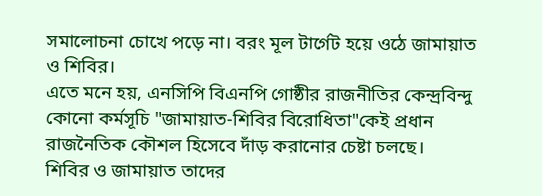সমালোচনা চোখে পড়ে না। বরং মূল টার্গেট হয়ে ওঠে জামায়াত ও শিবির।
এতে মনে হয়, এনসিপি বিএনপি গোষ্ঠীর রাজনীতির কেন্দ্রবিন্দু কোনো কর্মসূচি "জামায়াত-শিবির বিরোধিতা"কেই প্রধান রাজনৈতিক কৌশল হিসেবে দাঁড় করানোর চেষ্টা চলছে।
শিবির ও জামায়াত তাদের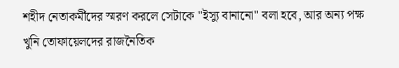শহীদ নেতাকর্মীদের স্মরণ করলে সেটাকে "ইস্যু বানানো" বলা হবে, আর অন্য পক্ষ খুনি তোফায়েলদের রাজনৈতিক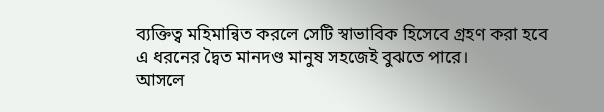ব্যক্তিত্ব মহিমান্বিত করলে সেটি স্বাভাবিক হিসেবে গ্রহণ করা হবে এ ধরনের দ্বৈত মানদণ্ড মানুষ সহজেই বুঝতে পারে।
আসলে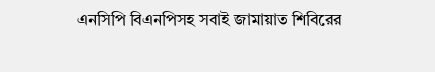এনসিপি বিএনপিসহ সবাই জামায়াত শিবিরের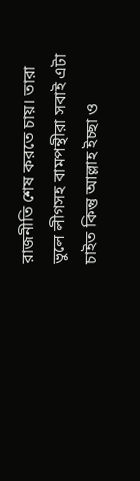রাজনীতি শেষ করতে চায়। তারা ভুলে লীগসহ বামপন্থীরা সবাই এটা চাইত কিন্তু আল্লাহ ইচ্ছা ও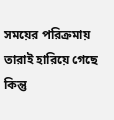সময়ের পরিক্রমায় তারাই হারিয়ে গেছে কিন্তু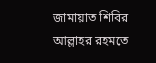জামায়াত শিবির আল্লাহর রহমতে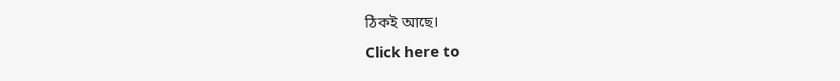ঠিকই আছে।
Click here to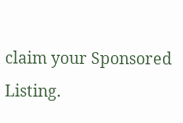claim your Sponsored Listing.